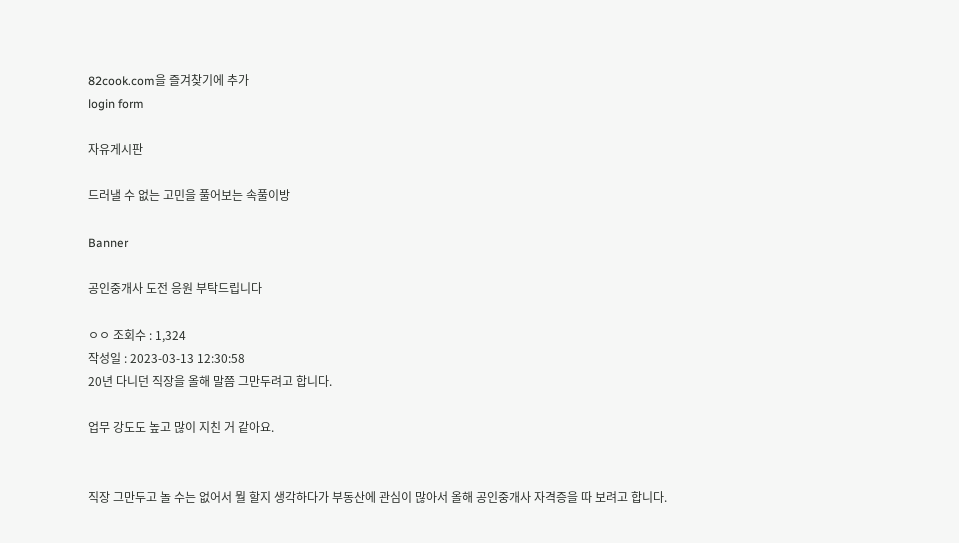82cook.com을 즐겨찾기에 추가
login form

자유게시판

드러낼 수 없는 고민을 풀어보는 속풀이방

Banner

공인중개사 도전 응원 부탁드립니다

ㅇㅇ 조회수 : 1,324
작성일 : 2023-03-13 12:30:58
20년 다니던 직장을 올해 말쯤 그만두려고 합니다.

업무 강도도 높고 많이 지친 거 같아요.


직장 그만두고 놀 수는 없어서 뭘 할지 생각하다가 부동산에 관심이 많아서 올해 공인중개사 자격증을 따 보려고 합니다.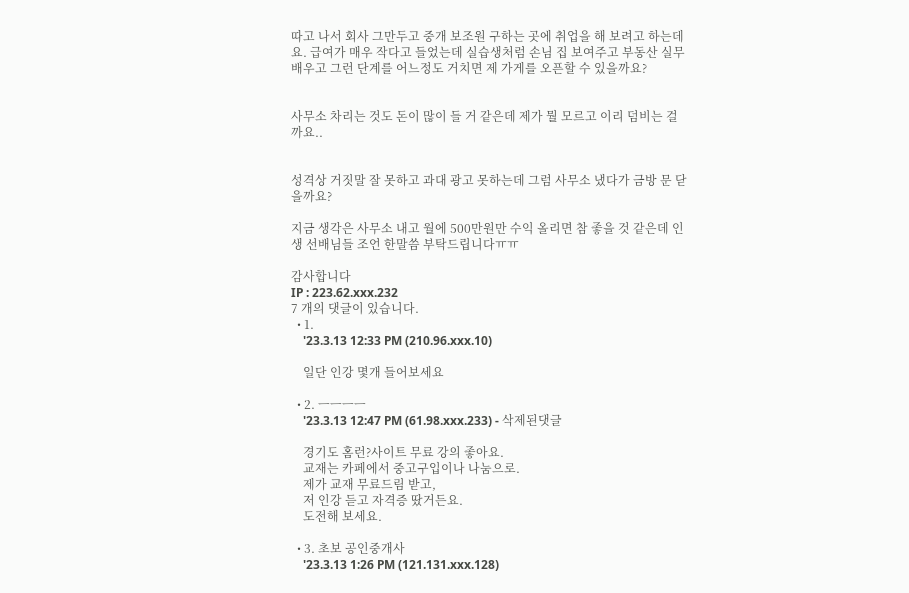따고 나서 회사 그만두고 중개 보조원 구하는 곳에 취업을 해 보려고 하는데요. 급여가 매우 작다고 들었는데 실습생처럼 손님 집 보여주고 부동산 실무 배우고 그런 단계를 어느정도 거치면 제 가게를 오픈할 수 있을까요?


사무소 차리는 것도 돈이 많이 들 거 같은데 제가 뭘 모르고 이리 덤비는 걸까요..


성격상 거짓말 잘 못하고 과대 광고 못하는데 그럼 사무소 냈다가 금방 문 닫을까요?

지금 생각은 사무소 내고 월에 500만원만 수익 올리면 참 좋을 것 같은데 인생 선배님들 조언 한말씀 부탁드립니다ㅠㅠ

감사합니다
IP : 223.62.xxx.232
7 개의 댓글이 있습니다.
  • 1.
    '23.3.13 12:33 PM (210.96.xxx.10)

    일단 인강 몇개 들어보세요

  • 2. ㅡㅡㅡㅡ
    '23.3.13 12:47 PM (61.98.xxx.233) - 삭제된댓글

    경기도 홈런?사이트 무료 강의 좋아요.
    교재는 카페에서 중고구입이나 나눔으로.
    제가 교재 무료드림 받고,
    저 인강 듣고 자격증 땄거든요.
    도전해 보세요.

  • 3. 초보 공인중개사
    '23.3.13 1:26 PM (121.131.xxx.128)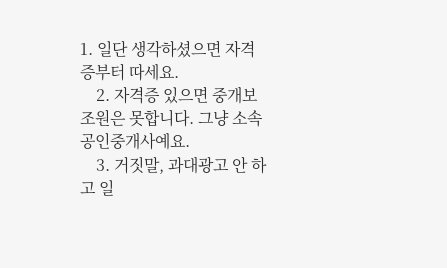1. 일단 생각하셨으면 자격증부터 따세요.
    2. 자격증 있으면 중개보조원은 못합니다. 그냥 소속 공인중개사예요.
    3. 거짓말, 과대광고 안 하고 일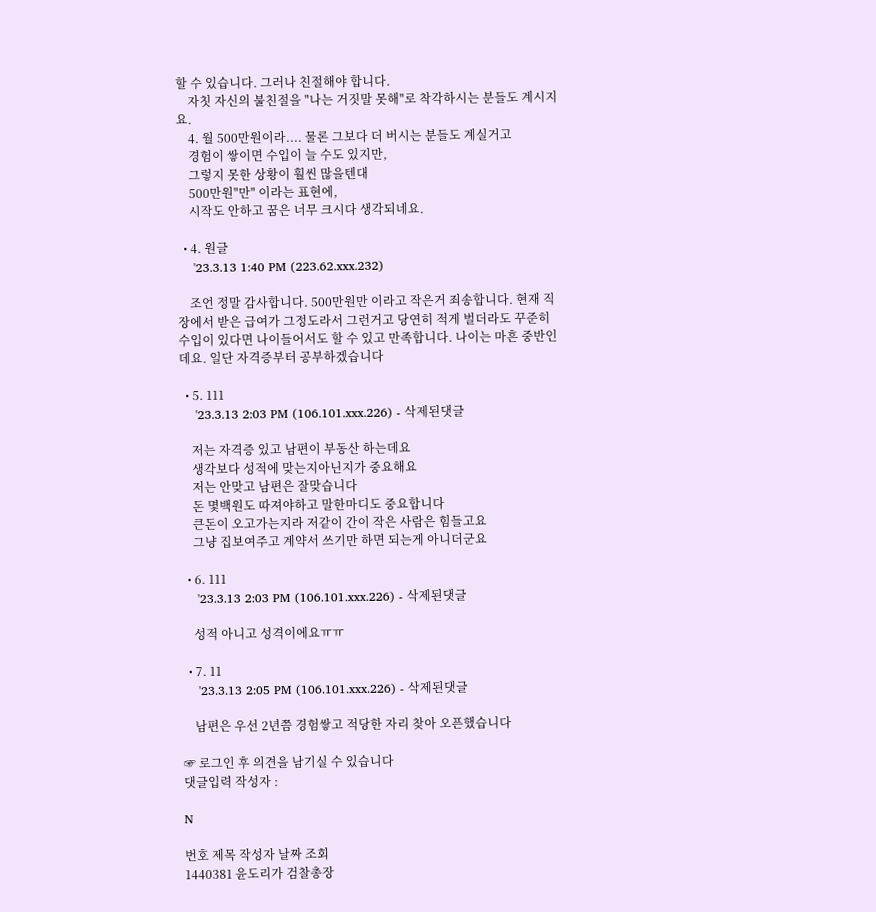할 수 있습니다. 그러나 친절해야 합니다.
    자칫 자신의 불친절을 "나는 거짓말 못해"로 착각하시는 분들도 계시지요.
    4. 월 500만원이라.... 물론 그보다 더 버시는 분들도 계실거고
    경험이 쌓이면 수입이 늘 수도 있지만,
    그렇지 못한 상황이 훨씬 많을텐대
    500만원"만" 이라는 표현에,
    시작도 안하고 꿈은 너무 크시다 생각되네요.

  • 4. 원글
    '23.3.13 1:40 PM (223.62.xxx.232)

    조언 정말 감사합니다. 500만원만 이라고 작은거 죄송합니다. 현재 직장에서 받은 급여가 그정도라서 그런거고 당연히 적게 벌더라도 꾸준히 수입이 있다면 나이들어서도 할 수 있고 만족합니다. 나이는 마흔 중반인데요. 일단 자격증부터 공부하겠습니다

  • 5. 111
    '23.3.13 2:03 PM (106.101.xxx.226) - 삭제된댓글

    저는 자격증 있고 남편이 부동산 하는데요
    생각보다 성적에 맞는지아닌지가 중요해요
    저는 안맞고 남편은 잘맞습니다
    돈 몇백원도 따져야하고 말한마디도 중요합니다
    큰돈이 오고가는지라 저같이 간이 작은 사람은 힘들고요
    그냥 집보여주고 계약서 쓰기만 하면 되는게 아니더군요

  • 6. 111
    '23.3.13 2:03 PM (106.101.xxx.226) - 삭제된댓글

    성적 아니고 성격이에요ㅠㅠ

  • 7. 11
    '23.3.13 2:05 PM (106.101.xxx.226) - 삭제된댓글

    남편은 우선 2년쯤 경험쌓고 적당한 자리 찾아 오픈했습니다

☞ 로그인 후 의견을 남기실 수 있습니다
댓글입력 작성자 :

N

번호 제목 작성자 날짜 조회
1440381 윤도리가 검찰총장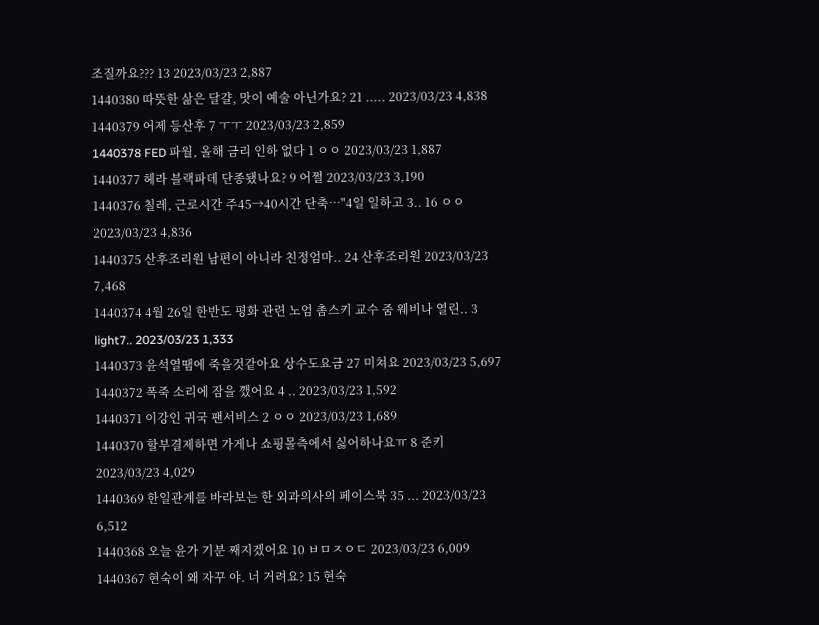조질까요??? 13 2023/03/23 2,887
1440380 따뜻한 삶은 달걀, 맛이 예술 아닌가요? 21 ..... 2023/03/23 4,838
1440379 어제 등산후 7 ㅜㅜ 2023/03/23 2,859
1440378 FED 파월, 올해 금리 인하 없다 1 ㅇㅇ 2023/03/23 1,887
1440377 헤라 블랙파데 단종됐나요? 9 어쩔 2023/03/23 3,190
1440376 칠레, 근로시간 주45→40시간 단축…"4일 일하고 3.. 16 ㅇㅇ 2023/03/23 4,836
1440375 산후조리원 남편이 아니라 친정엄마.. 24 산후조리원 2023/03/23 7,468
1440374 4월 26일 한반도 평화 관련 노엄 촘스키 교수 줌 웨비나 열린.. 3 light7.. 2023/03/23 1,333
1440373 윤석열땜에 죽을것같아요 상수도요금 27 미쳐요 2023/03/23 5,697
1440372 폭죽 소리에 잠을 깼어요 4 .. 2023/03/23 1,592
1440371 이강인 귀국 팬서비스 2 ㅇㅇ 2023/03/23 1,689
1440370 할부결제하면 가게나 쇼핑몰측에서 싫어하나요ㅠ 8 준키 2023/03/23 4,029
1440369 한일관계를 바라보는 한 외과의사의 페이스북 35 ... 2023/03/23 6,512
1440368 오늘 윤가 기분 째지겠어요 10 ㅂㅁㅈㅇㄷ 2023/03/23 6,009
1440367 현숙이 왜 자꾸 야. 너 거려요? 15 현숙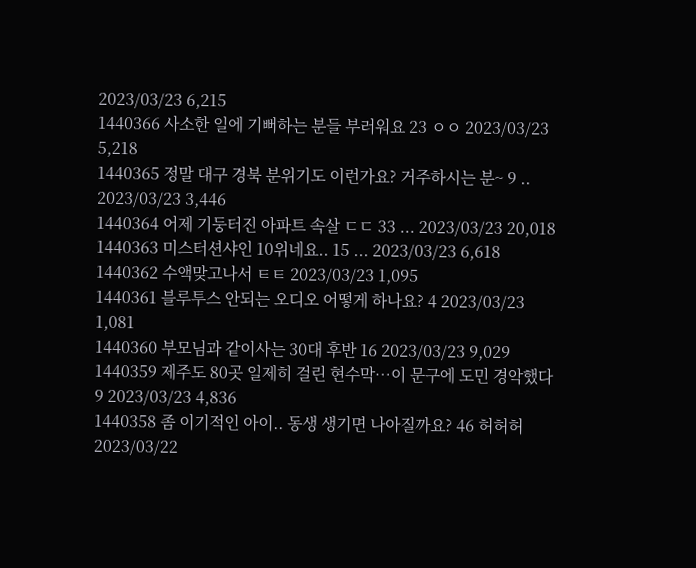2023/03/23 6,215
1440366 사소한 일에 기뻐하는 분들 부러워요 23 ㅇㅇ 2023/03/23 5,218
1440365 정말 대구 경북 분위기도 이런가요? 거주하시는 분~ 9 .. 2023/03/23 3,446
1440364 어제 기둥터진 아파트 속살 ㄷㄷ 33 ... 2023/03/23 20,018
1440363 미스터션샤인 10위네요.. 15 ... 2023/03/23 6,618
1440362 수액맞고나서 ㅌㅌ 2023/03/23 1,095
1440361 블루투스 안되는 오디오 어떻게 하나요? 4 2023/03/23 1,081
1440360 부모님과 같이사는 30대 후반 16 2023/03/23 9,029
1440359 제주도 80곳 일제히 걸린 현수막…이 문구에 도민 경악했다 9 2023/03/23 4,836
1440358 좀 이기적인 아이.. 동생 생기면 나아질까요? 46 허허허 2023/03/22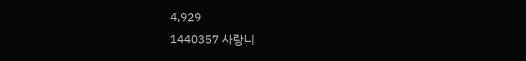4,929
1440357 사랑니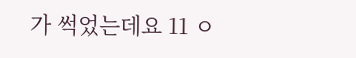가 썩었는데요 11 ㅇ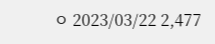ㅇ 2023/03/22 2,477